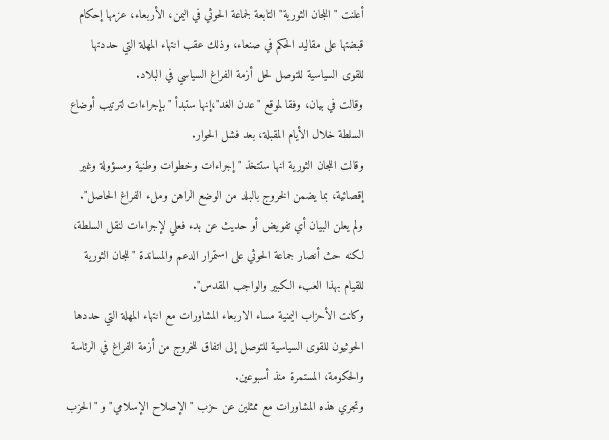أعلنت "اللجان الثورية" التابعة لجماعة الحوثي في اليمن، الأربعاء، عزمها إحكام قبضتها على مقاليد الحكم في صنعاء، وذلك عقب انتهاء المهلة التي حددتها للقوى السياسية للتوصل لحل أزمة الفراغ السياسي في البلاد.
وقالت في بيان، وفقا لموقع "عدن الغد"،إنها ستبدأ "بإجراءات لترتيب أوضاع السلطة خلال الأيام المقبلة، بعد فشل الحوار.
وقالت اللجان الثورية انها ستتخذ "إجراءات وخطوات وطنية ومسؤولة وغير إقصائية، بما يضمن الخروج بالبلد من الوضع الراهن وملء الفراغ الحاصل".
ولم يعلن البيان أي تفويض أو حديث عن بدء فعلي لإجراءات لنقل السلطة، لكنه حث أنصار جماعة الحوثي على استمرار الدعم والمساندة "للجان الثورية للقيام بهذا العبء الكبير والواجب المقدس".
وكانت الأحزاب اليمنية مساء الاربعاء المشاورات مع انتهاء المهلة التي حددها الحوثيون للقوى السياسية للتوصل إلى اتفاق للخروج من أزمة الفراغ في الرئاسة والحكومة، المستمرة منذ أسبوعين.
وتجري هذه المشاورات مع ممثلين عن حزب "الإصلاح الإسلامي" و "الحزب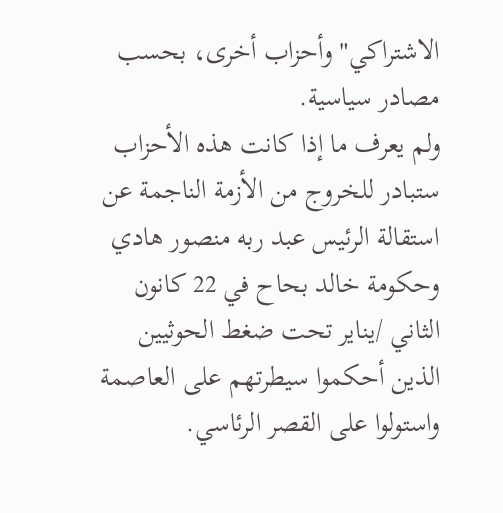الاشتراكي" وأحزاب أخرى، بحسب مصادر سياسية.
ولم يعرف ما إذا كانت هذه الأحزاب ستبادر للخروج من الأزمة الناجمة عن استقالة الرئيس عبد ربه منصور هادي وحكومة خالد بحاح في 22 كانون الثاني /يناير تحت ضغط الحوثيين الذين أحكموا سيطرتهم على العاصمة واستولوا على القصر الرئاسي.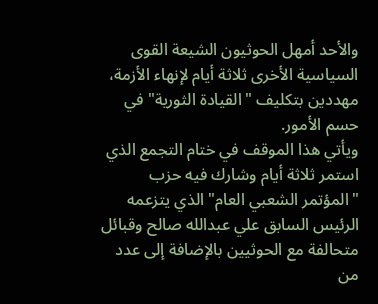والأحد أمهل الحوثيون الشيعة القوى السياسية الأخرى ثلاثة أيام لإنهاء الأزمة، مهددين بتكليف "القيادة الثورية" في حسم الأمور.
ويأتي هذا الموقف في ختام التجمع الذي استمر ثلاثة أيام وشارك فيه حزب "المؤتمر الشعبي العام" الذي يتزعمه الرئيس السابق علي عبدالله صالح وقبائل متحالفة مع الحوثيين بالإضافة إلى عدد من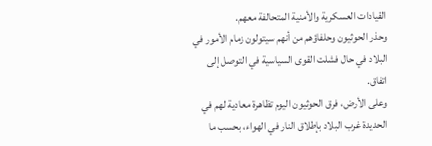القيادات العسكرية والأمنية المتحالفة معهم.
وحذر الحوثيون وحلفاؤهم من أنهم سيتولون زمام الأمور في البلاد في حال فشلت القوى السياسية في التوصل إلى اتفاق.
وعلى الأرض، فرق الحوثيون اليوم تظاهرة معادية لهم في الحديدة غرب البلاد بإطلاق النار في الهواء، بحسب ما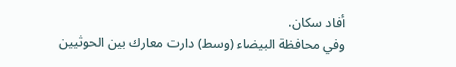أفاد سكان.
وفي محافظة البيضاء (وسط) دارت معارك بين الحوثيين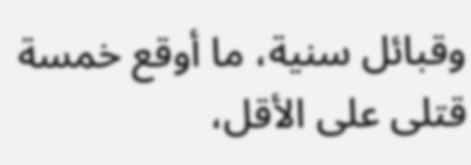وقبائل سنية، ما أوقع خمسة قتلى على الأقل،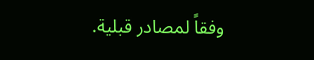وفقاً لمصادر قبلية.